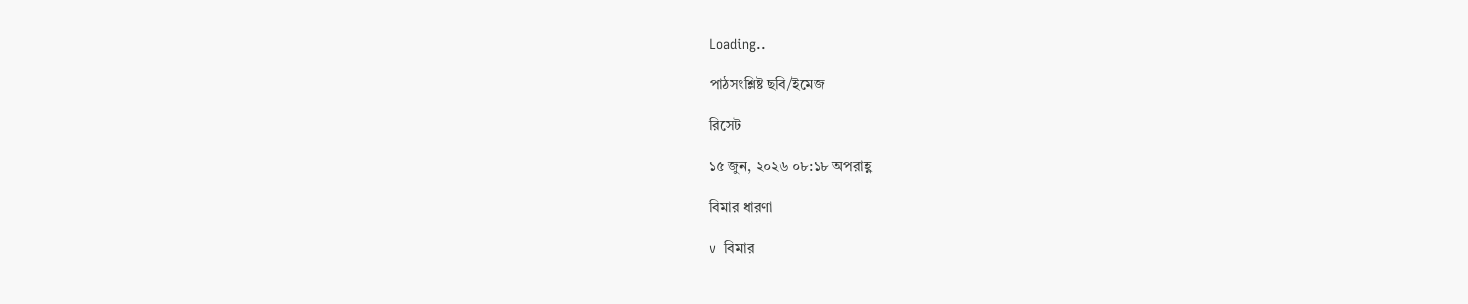Loading..

পাঠসংশ্লিষ্ট ছবি/ইমেজ

রিসেট

১৫ জুন, ২০২৬ ০৮:১৮ অপরাহ্ণ

বিমার ধারণা

v  বিমার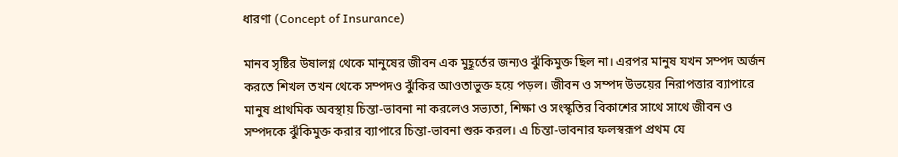ধারণা (Concept of Insurance)

মানব সৃষ্টির উষালগ্ন থেকে মানুষের জীবন এক মুহূর্তের জন্যও ঝুঁকিমুক্ত ছিল না। এরপর মানুষ যখন সম্পদ অর্জন করতে শিখল তখন থেকে সম্পদও ঝুঁকির আওতাভুক্ত হয়ে পড়ল। জীবন ও সম্পদ উভয়ের নিরাপত্তার ব্যাপারে মানুষ প্রাথমিক অবস্থায় চিন্তা-ভাবনা না করলেও সভ্যতা, শিক্ষা ও সংস্কৃতির বিকাশের সাথে সাথে জীবন ও সম্পদকে ঝুঁকিমুক্ত করার ব্যাপারে চিন্তা-ভাবনা শুরু করল। এ চিন্তা-ভাবনার ফলস্বরূপ প্রথম যে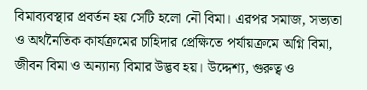বিমাব্যবস্থার প্রবর্তন হয় সেটি হলো নৌ বিমা। এরপর সমাজ, সভ্যতা ও অর্থনৈতিক কার্যক্রমের চাহিদার প্রেক্ষিতে পর্যায়ক্রমে অগ্নি বিমা, জীবন বিমা ও অন্যান্য বিমার উদ্ভব হয়। উদ্দেশ্য, গুরুত্ব ও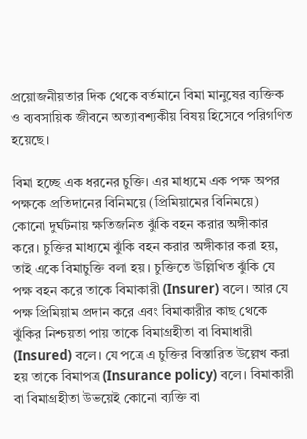প্রয়োজনীয়তার দিক থেকে বর্তমানে বিমা মানুষের ব্যক্তিক ও ব্যবসায়িক জীবনে অত্যাবশ্যকীয় বিষয় হিসেবে পরিগণিত হয়েছে।

বিমা হচ্ছে এক ধরনের চুক্তি। এর মাধ্যমে এক পক্ষ অপর পক্ষকে প্রতিদানের বিনিময়ে (প্রিমিয়ামের বিনিময়ে) কোনো দুর্ঘটনায় ক্ষতিজনিত ঝুঁকি বহন করার অঙ্গীকার করে। চুক্তির মাধ্যমে ঝুঁকি বহন করার অঙ্গীকার করা হয়, তাই একে বিমাচুক্তি বলা হয়। চুক্তিতে উল্লিখিত ঝুঁকি যে পক্ষ বহন করে তাকে বিমাকারী (Insurer) বলে। আর যে পক্ষ প্রিমিয়াম প্রদান করে এবং বিমাকারীর কাছ থেকে ঝুঁকির নিশ্চয়তা পায় তাকে বিমাগ্রহীতা বা বিমাধারী (Insured) বলে। যে পত্রে এ চুক্তির বিস্তারিত উল্লেখ করা হয় তাকে বিমাপত্র (Insurance policy) বলে। বিমাকারী বা বিমাগ্রহীতা উভয়েই কোনো ব্যক্তি বা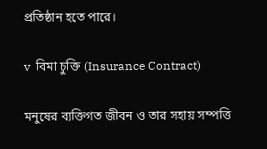প্রতিষ্ঠান হতে পারে।

v  বিমা চুক্তি (Insurance Contract)

মনুষের ব্যক্তিগত জীবন ও তার সহায় সম্পত্তি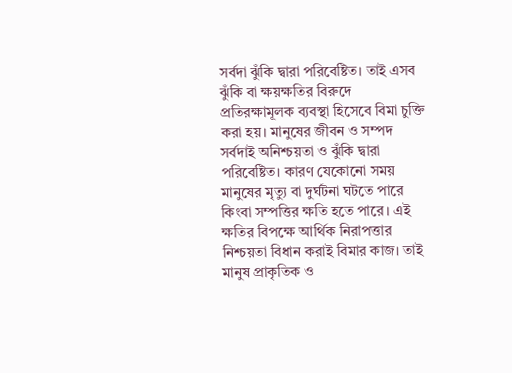সর্বদা ঝুঁকি দ্বারা পরিবেষ্টিত। তাই এসব ঝুঁকি বা ক্ষয়ক্ষতির বিরুদে প্রতিরক্ষামূলক ব্যবস্থা হিসেবে বিমা চুক্তি করা হয়। মানুষের জীবন ও সম্পদ সর্বদাই অনিশ্চয়তা ও ঝুঁকি দ্বারা পরিবেষ্টিত। কারণ যেকোনো সময় মানুষের মৃত্যু বা দুর্ঘটনা ঘটতে পারে কিংবা সম্পত্তির ক্ষতি হতে পারে। এই ক্ষতির বিপক্ষে আর্থিক নিরাপত্তার নিশ্চয়তা বিধান করাই বিমার কাজ। তাই মানুষ প্রাকৃতিক ও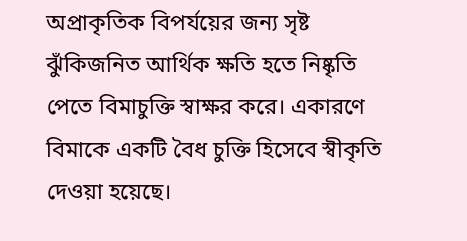অপ্রাকৃতিক বিপর্যয়ের জন্য সৃষ্ট ঝুঁকিজনিত আর্থিক ক্ষতি হতে নিষ্কৃতি পেতে বিমাচুক্তি স্বাক্ষর করে। একারণে বিমাকে একটি বৈধ চুক্তি হিসেবে স্বীকৃতি দেওয়া হয়েছে।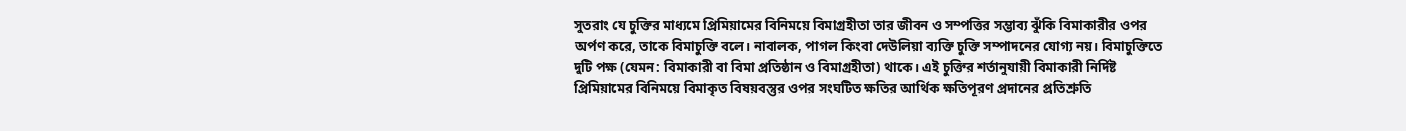সুতরাং যে চুক্তির মাধ্যমে প্রিমিয়ামের বিনিময়ে বিমাগ্রহীতা তার জীবন ও সম্পত্তির সম্ভাব্য ঝুঁকি বিমাকারীর ওপর অর্পণ করে, তাকে বিমাচুক্তি বলে। নাবালক, পাগল কিংবা দেউলিয়া ব্যক্তি চুক্তি সম্পাদনের যোগ্য নয়। বিমাচুক্তিতে দুটি পক্ষ (যেমন: বিমাকারী বা বিমা প্রতিষ্ঠান ও বিমাগ্রহীতা) থাকে। এই চুক্তির শর্তানুযায়ী বিমাকারী নির্দিষ্ট প্রিমিয়ামের বিনিময়ে বিমাকৃত বিষয়বস্তুর ওপর সংঘটিত ক্ষতির আর্থিক ক্ষতিপূরণ প্রদানের প্রতিশ্রুতি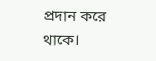প্রদান করে থাকে।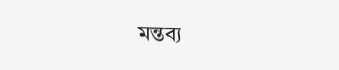মন্তব্য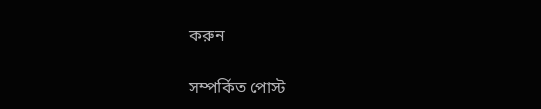করুন

সম্পর্কিত পোস্ট